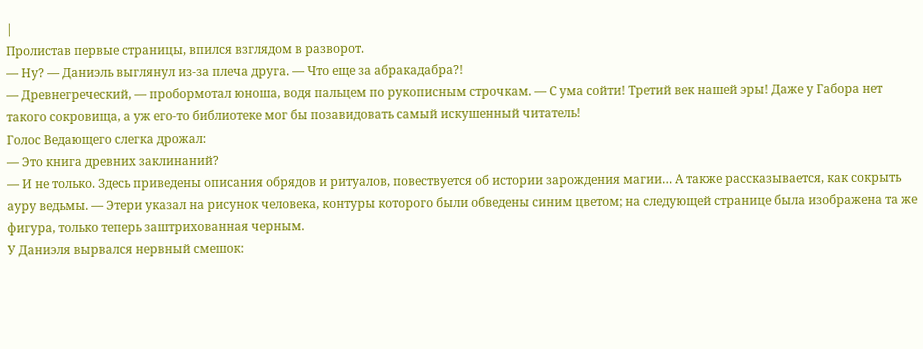|
Пролистав первые страницы, впился взглядом в разворот.
— Ну? — Даниэль выглянул из-за плеча друга. — Что еще за абракадабра?!
— Древнегреческий, — пробормотал юноша, водя пальцем по рукописным строчкам. — С ума сойти! Третий век нашей эры! Даже у Габора нет такого сокровища, а уж его-то библиотеке мог бы позавидовать самый искушенный читатель!
Голос Ведающего слегка дрожал:
— Это книга древних заклинаний?
— И не только. Здесь приведены описания обрядов и ритуалов, повествуется об истории зарождения магии… А также рассказывается, как сокрыть ауру ведьмы. — Этери указал на рисунок человека, контуры которого были обведены синим цветом; на следующей странице была изображена та же фигура, только теперь заштрихованная черным.
У Даниэля вырвался нервный смешок: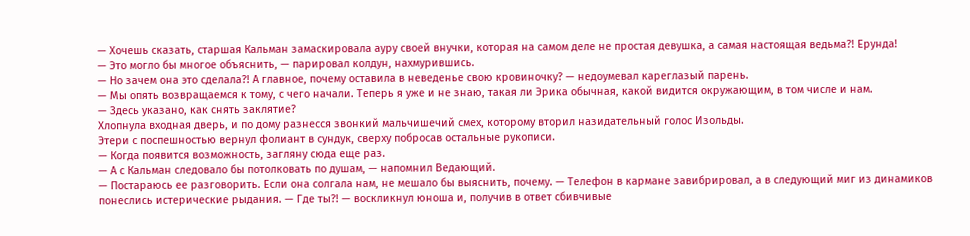— Хочешь сказать, старшая Кальман замаскировала ауру своей внучки, которая на самом деле не простая девушка, а самая настоящая ведьма?! Ерунда!
— Это могло бы многое объяснить, — парировал колдун, нахмурившись.
— Но зачем она это сделала?! А главное, почему оставила в неведенье свою кровиночку? — недоумевал кареглазый парень.
— Мы опять возвращаемся к тому, с чего начали. Теперь я уже и не знаю, такая ли Эрика обычная, какой видится окружающим, в том числе и нам.
— Здесь указано, как снять заклятие?
Хлопнула входная дверь, и по дому разнесся звонкий мальчишечий смех, которому вторил назидательный голос Изольды.
Этери с поспешностью вернул фолиант в сундук, сверху побросав остальные рукописи.
— Когда появится возможность, загляну сюда еще раз.
— А с Кальман следовало бы потолковать по душам, — напомнил Ведающий.
— Постараюсь ее разговорить. Если она солгала нам, не мешало бы выяснить, почему. — Телефон в кармане завибрировал, а в следующий миг из динамиков понеслись истерические рыдания. — Где ты?! — воскликнул юноша и, получив в ответ сбивчивые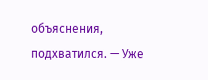объяснения, подхватился. — Уже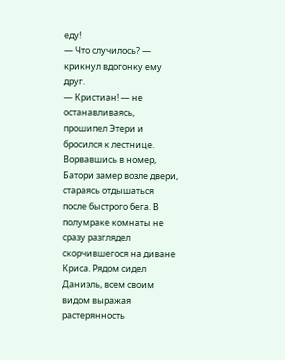еду!
— Что случилось? — крикнул вдогонку ему друг.
— Кристиан! — не останавливаясь, прошипел Этери и бросился к лестнице.
Ворвавшись в номер, Батори замер возле двери, стараясь отдышаться после быстрого бега. В полумраке комнаты не сразу разглядел скорчившегося на диване Криса. Рядом сидел Даниэль, всем своим видом выражая растерянность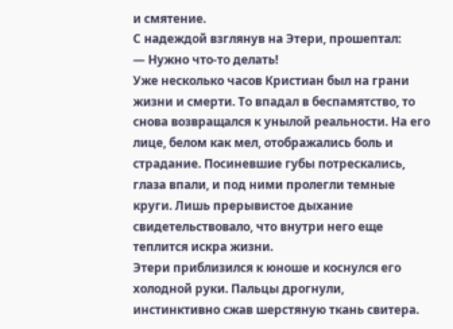и смятение.
С надеждой взглянув на Этери, прошептал:
— Нужно что-то делать!
Уже несколько часов Кристиан был на грани жизни и смерти. То впадал в беспамятство, то снова возвращался к унылой реальности. На его лице, белом как мел, отображались боль и страдание. Посиневшие губы потрескались, глаза впали, и под ними пролегли темные круги. Лишь прерывистое дыхание свидетельствовало, что внутри него еще теплится искра жизни.
Этери приблизился к юноше и коснулся его холодной руки. Пальцы дрогнули, инстинктивно сжав шерстяную ткань свитера.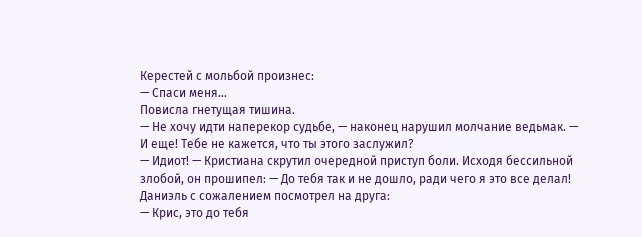Керестей с мольбой произнес:
— Спаси меня…
Повисла гнетущая тишина.
— Не хочу идти наперекор судьбе, — наконец нарушил молчание ведьмак. — И еще! Тебе не кажется, что ты этого заслужил?
— Идиот! — Кристиана скрутил очередной приступ боли. Исходя бессильной злобой, он прошипел: — До тебя так и не дошло, ради чего я это все делал!
Даниэль с сожалением посмотрел на друга:
— Крис, это до тебя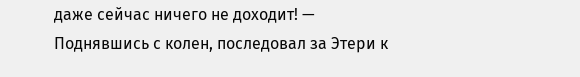даже сейчас ничего не доходит! — Поднявшись с колен, последовал за Этери к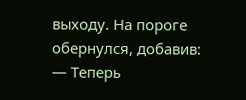выходу. На пороге обернулся, добавив: — Теперь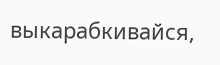выкарабкивайся,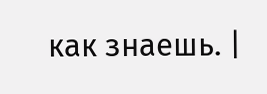как знаешь. |